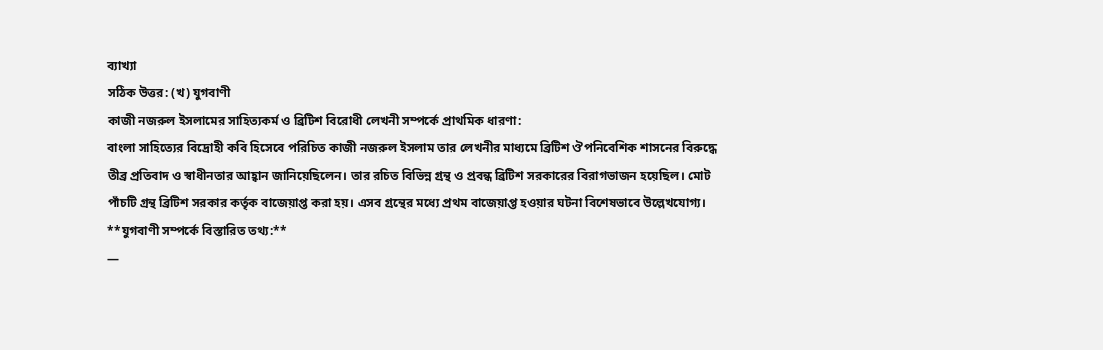ব্যাখ্যা
সঠিক উত্তর: (খ) যুগবাণী
কাজী নজরুল ইসলামের সাহিত্যকর্ম ও ব্রিটিশ বিরোধী লেখনী সম্পর্কে প্রাথমিক ধারণা:
বাংলা সাহিত্যের বিদ্রোহী কবি হিসেবে পরিচিত কাজী নজরুল ইসলাম তার লেখনীর মাধ্যমে ব্রিটিশ ঔপনিবেশিক শাসনের বিরুদ্ধে তীব্র প্রতিবাদ ও স্বাধীনতার আহ্বান জানিয়েছিলেন। তার রচিত বিভিন্ন গ্রন্থ ও প্রবন্ধ ব্রিটিশ সরকারের বিরাগভাজন হয়েছিল। মোট পাঁচটি গ্রন্থ ব্রিটিশ সরকার কর্তৃক বাজেয়াপ্ত করা হয়। এসব গ্রন্থের মধ্যে প্রথম বাজেয়াপ্ত হওয়ার ঘটনা বিশেষভাবে উল্লেখযোগ্য।
**যুগবাণী সম্পর্কে বিস্তারিত তথ্য:**
—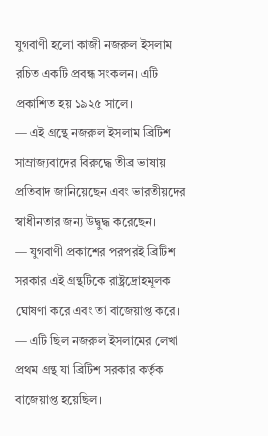যুগবাণী হলো কাজী নজরুল ইসলাম রচিত একটি প্রবন্ধ সংকলন। এটি প্রকাশিত হয় ১৯২৫ সালে।
— এই গ্রন্থে নজরুল ইসলাম ব্রিটিশ সাম্রাজ্যবাদের বিরুদ্ধে তীব্র ভাষায় প্রতিবাদ জানিয়েছেন এবং ভারতীয়দের স্বাধীনতার জন্য উদ্বুদ্ধ করেছেন।
— যুগবাণী প্রকাশের পরপরই ব্রিটিশ সরকার এই গ্রন্থটিকে রাষ্ট্রদ্রোহমূলক ঘোষণা করে এবং তা বাজেয়াপ্ত করে।
— এটি ছিল নজরুল ইসলামের লেখা প্রথম গ্রন্থ যা ব্রিটিশ সরকার কর্তৃক বাজেয়াপ্ত হয়েছিল।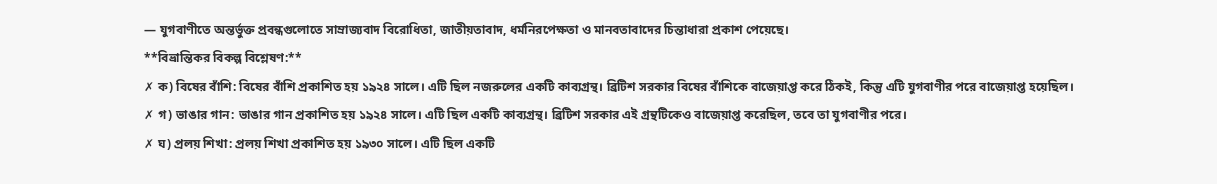— যুগবাণীতে অন্তর্ভুক্ত প্রবন্ধগুলোতে সাম্রাজ্যবাদ বিরোধিতা, জাতীয়তাবাদ, ধর্মনিরপেক্ষতা ও মানবতাবাদের চিন্তাধারা প্রকাশ পেয়েছে।
**বিভ্রান্তিকর বিকল্প বিশ্লেষণ:**
✗ ক) বিষের বাঁশি: বিষের বাঁশি প্রকাশিত হয় ১৯২৪ সালে। এটি ছিল নজরুলের একটি কাব্যগ্রন্থ। ব্রিটিশ সরকার বিষের বাঁশিকে বাজেয়াপ্ত করে ঠিকই, কিন্তু এটি যুগবাণীর পরে বাজেয়াপ্ত হয়েছিল।
✗ গ) ভাঙার গান: ভাঙার গান প্রকাশিত হয় ১৯২৪ সালে। এটি ছিল একটি কাব্যগ্রন্থ। ব্রিটিশ সরকার এই গ্রন্থটিকেও বাজেয়াপ্ত করেছিল, তবে তা যুগবাণীর পরে।
✗ ঘ) প্রলয় শিখা: প্রলয় শিখা প্রকাশিত হয় ১৯৩০ সালে। এটি ছিল একটি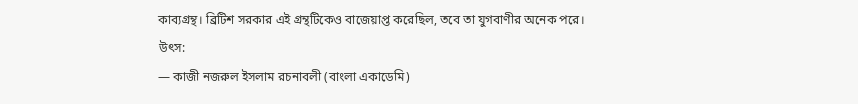কাব্যগ্রন্থ। ব্রিটিশ সরকার এই গ্রন্থটিকেও বাজেয়াপ্ত করেছিল, তবে তা যুগবাণীর অনেক পরে।
উৎস:
— কাজী নজরুল ইসলাম রচনাবলী (বাংলা একাডেমি)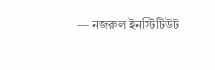— নজরুল ইনস্টিটিউট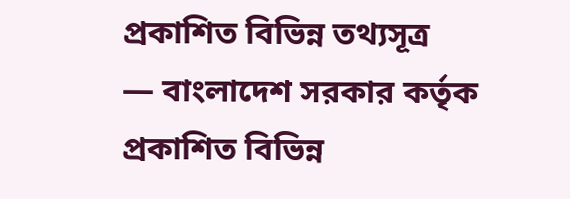প্রকাশিত বিভিন্ন তথ্যসূত্র
— বাংলাদেশ সরকার কর্তৃক প্রকাশিত বিভিন্ন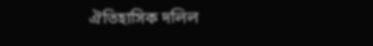ঐতিহাসিক দলিল